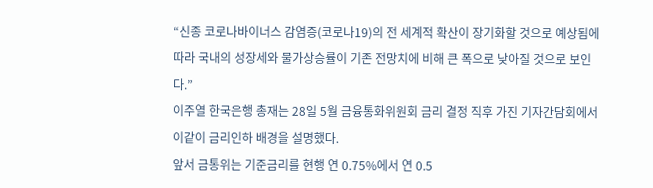“신종 코로나바이너스 감염증(코로나19)의 전 세계적 확산이 장기화할 것으로 예상됨에 따라 국내의 성장세와 물가상승률이 기존 전망치에 비해 큰 폭으로 낮아질 것으로 보인다.”
이주열 한국은행 총재는 28일 5월 금융통화위원회 금리 결정 직후 가진 기자간담회에서 이같이 금리인하 배경을 설명했다.
앞서 금통위는 기준금리를 현행 연 0.75%에서 연 0.5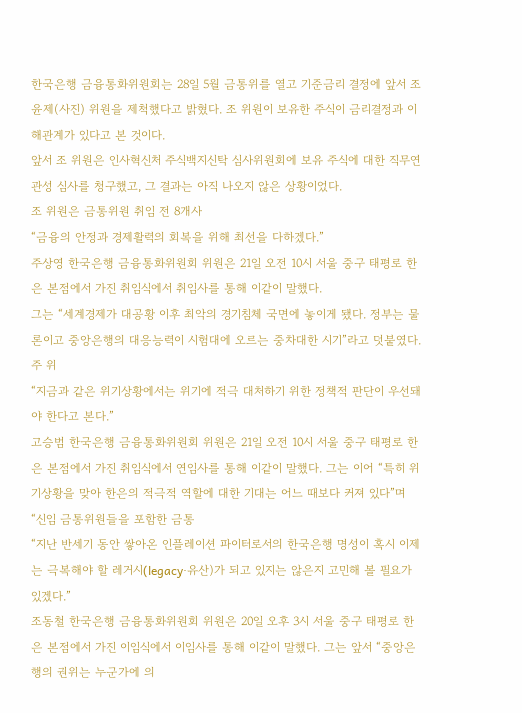한국은행 금융통화위원회는 28일 5월 금통위를 열고 기준금리 결정에 앞서 조윤제(사진) 위원을 제척했다고 밝혔다. 조 위원이 보유한 주식이 금리결정과 이해관계가 있다고 본 것이다.
앞서 조 위원은 인사혁신처 주식백지신탁 심사위원회에 보유 주식에 대한 직무연관성 심사를 청구했고, 그 결과는 아직 나오지 않은 상황이었다.
조 위원은 금통위원 취임 전 8개사
“금융의 안정과 경제활력의 회복을 위해 최선을 다하겠다.”
주상영 한국은행 금융통화위원회 위원은 21일 오전 10시 서울 중구 태평로 한은 본점에서 가진 취임식에서 취임사를 통해 이같이 말했다.
그는 “세계경제가 대공황 이후 최악의 경기침체 국면에 놓이게 됐다. 정부는 물론이고 중앙은행의 대응능력이 시험대에 오르는 중차대한 시기”라고 덧붙였다.
주 위
“지금과 같은 위기상황에서는 위기에 적극 대처하기 위한 정책적 판단이 우선돼야 한다고 본다.”
고승범 한국은행 금융통화위원회 위원은 21일 오전 10시 서울 중구 태평로 한은 본점에서 가진 취임식에서 연임사를 통해 이같이 말했다. 그는 이어 “특히 위기상황을 맞아 한은의 적극적 역할에 대한 기대는 어느 때보다 커져 있다”며 “신임 금통위원들을 포함한 금통
“지난 반세기 동안 쌓아온 인플레이션 파이터로서의 한국은행 명성이 혹시 이제는 극복해야 할 레거시(legacy·유산)가 되고 있지는 않은지 고민해 볼 필요가 있겠다.”
조동철 한국은행 금융통화위원회 위원은 20일 오후 3시 서울 중구 태평로 한은 본점에서 가진 이임식에서 이임사를 통해 이같이 말했다. 그는 앞서 “중앙은행의 권위는 누군가에 의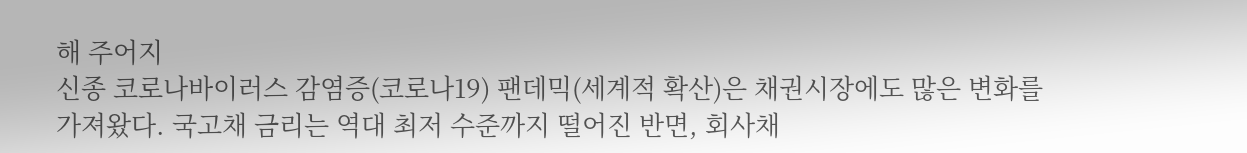해 주어지
신종 코로나바이러스 감염증(코로나19) 팬데믹(세계적 확산)은 채권시장에도 많은 변화를 가져왔다. 국고채 금리는 역대 최저 수준까지 떨어진 반면, 회사채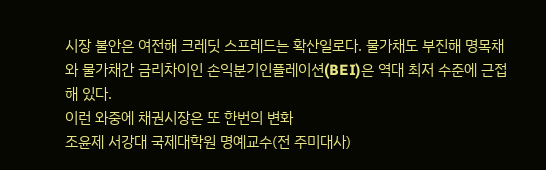시장 불안은 여전해 크레딧 스프레드는 확산일로다. 물가채도 부진해 명목채와 물가채간 금리차이인 손익분기인플레이션(BEI)은 역대 최저 수준에 근접해 있다.
이런 와중에 채권시장은 또 한번의 변화
조윤제 서강대 국제대학원 명예교수(전 주미대사)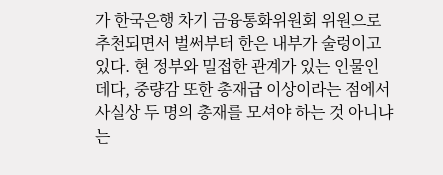가 한국은행 차기 금융통화위원회 위원으로 추천되면서 벌써부터 한은 내부가 술렁이고 있다. 현 정부와 밀접한 관계가 있는 인물인 데다, 중량감 또한 총재급 이상이라는 점에서 사실상 두 명의 총재를 모셔야 하는 것 아니냐는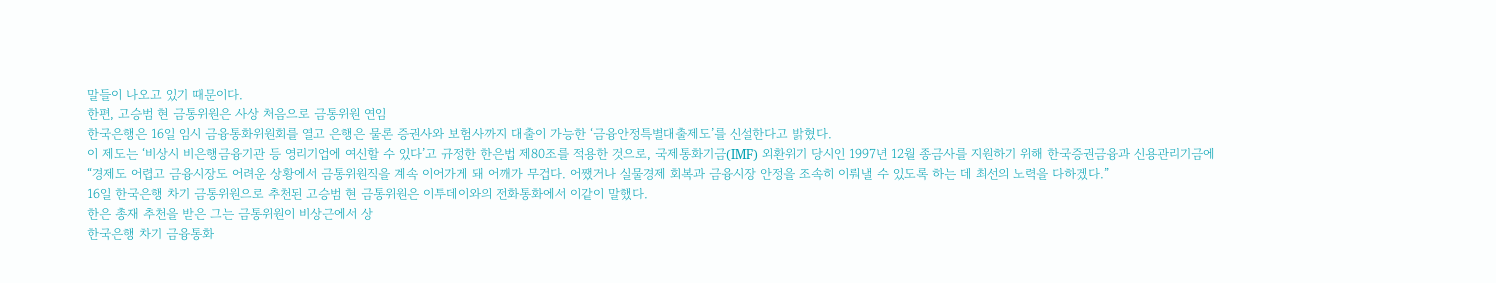말들이 나오고 있기 때문이다.
한편, 고승범 현 금통위원은 사상 처음으로 금통위원 연임
한국은행은 16일 임시 금융통화위원회를 열고 은행은 물론 증권사와 보험사까지 대출이 가능한 ‘금융안정특별대출제도’를 신설한다고 밝혔다.
이 제도는 ‘비상시 비은행금융기관 등 영리기업에 여신할 수 있다’고 규정한 한은법 제80조를 적용한 것으로, 국제통화기금(IMF) 외환위기 당시인 1997년 12월 종금사를 지원하기 위해 한국증권금융과 신용관리기금에
“경제도 어렵고 금융시장도 어려운 상황에서 금통위원직을 계속 이어가게 돼 어깨가 무겁다. 어쨌거나 실물경제 회복과 금융시장 안정을 조속히 이뤄낼 수 있도록 하는 데 최선의 노력을 다하겠다.”
16일 한국은행 차기 금통위원으로 추천된 고승범 현 금통위원은 이투데이와의 전화통화에서 이같이 말했다.
한은 총재 추천을 받은 그는 금통위원이 비상근에서 상
한국은행 차기 금융통화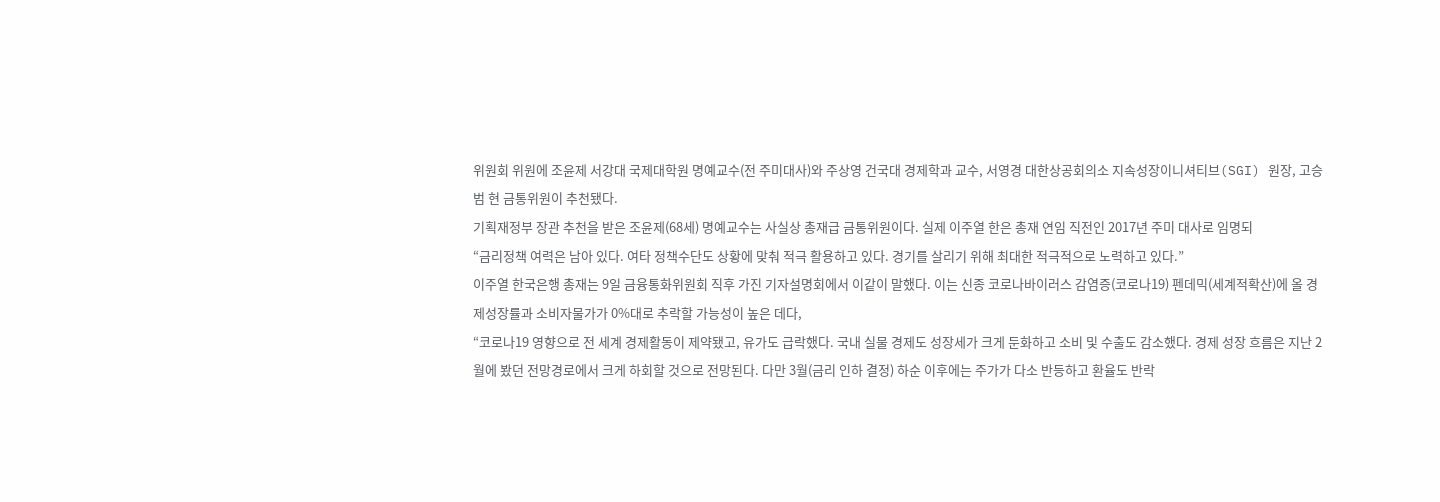위원회 위원에 조윤제 서강대 국제대학원 명예교수(전 주미대사)와 주상영 건국대 경제학과 교수, 서영경 대한상공회의소 지속성장이니셔티브(SGI) 원장, 고승범 현 금통위원이 추천됐다.
기획재정부 장관 추천을 받은 조윤제(68세) 명예교수는 사실상 총재급 금통위원이다. 실제 이주열 한은 총재 연임 직전인 2017년 주미 대사로 임명되
“금리정책 여력은 남아 있다. 여타 정책수단도 상황에 맞춰 적극 활용하고 있다. 경기를 살리기 위해 최대한 적극적으로 노력하고 있다.”
이주열 한국은행 총재는 9일 금융통화위원회 직후 가진 기자설명회에서 이같이 말했다. 이는 신종 코로나바이러스 감염증(코로나19) 펜데믹(세계적확산)에 올 경제성장률과 소비자물가가 0%대로 추락할 가능성이 높은 데다,
“코로나19 영향으로 전 세계 경제활동이 제약됐고, 유가도 급락했다. 국내 실물 경제도 성장세가 크게 둔화하고 소비 및 수출도 감소했다. 경제 성장 흐름은 지난 2월에 봤던 전망경로에서 크게 하회할 것으로 전망된다. 다만 3월(금리 인하 결정) 하순 이후에는 주가가 다소 반등하고 환율도 반락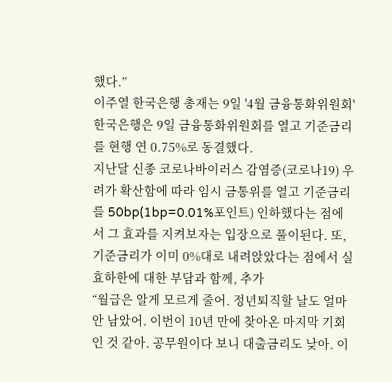했다.”
이주열 한국은행 총재는 9일 '4월 금융통화위원회'
한국은행은 9일 금융통화위원회를 열고 기준금리를 현행 연 0.75%로 동결했다.
지난달 신종 코로나바이러스 감염증(코로나19) 우려가 확산함에 따라 임시 금통위를 열고 기준금리를 50bp(1bp=0.01%포인트) 인하했다는 점에서 그 효과를 지켜보자는 입장으로 풀이된다. 또, 기준금리가 이미 0%대로 내려앉았다는 점에서 실효하한에 대한 부담과 함께, 추가
“월급은 알게 모르게 줄어. 정년퇴직할 날도 얼마 안 남았어. 이번이 10년 만에 찾아온 마지막 기회인 것 같아. 공무원이다 보니 대출금리도 낮아. 이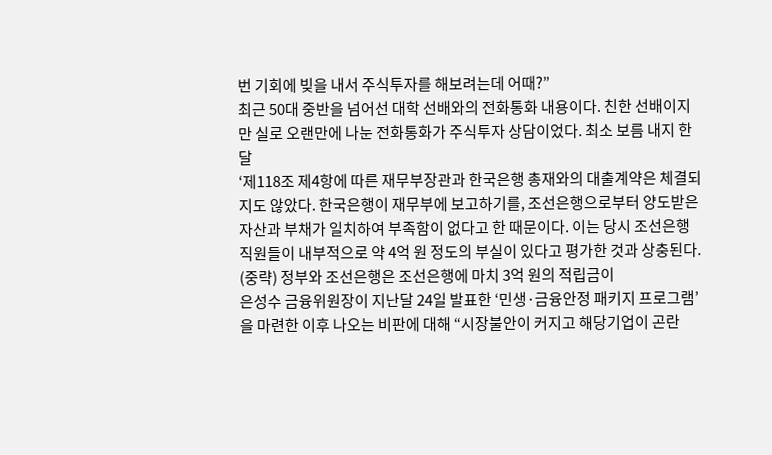번 기회에 빚을 내서 주식투자를 해보려는데 어때?”
최근 50대 중반을 넘어선 대학 선배와의 전화통화 내용이다. 친한 선배이지만 실로 오랜만에 나눈 전화통화가 주식투자 상담이었다. 최소 보름 내지 한 달
‘제118조 제4항에 따른 재무부장관과 한국은행 총재와의 대출계약은 체결되지도 않았다. 한국은행이 재무부에 보고하기를, 조선은행으로부터 양도받은 자산과 부채가 일치하여 부족함이 없다고 한 때문이다. 이는 당시 조선은행 직원들이 내부적으로 약 4억 원 정도의 부실이 있다고 평가한 것과 상충된다. (중략) 정부와 조선은행은 조선은행에 마치 3억 원의 적립금이
은성수 금융위원장이 지난달 24일 발표한 ‘민생·금융안정 패키지 프로그램’을 마련한 이후 나오는 비판에 대해 “시장불안이 커지고 해당기업이 곤란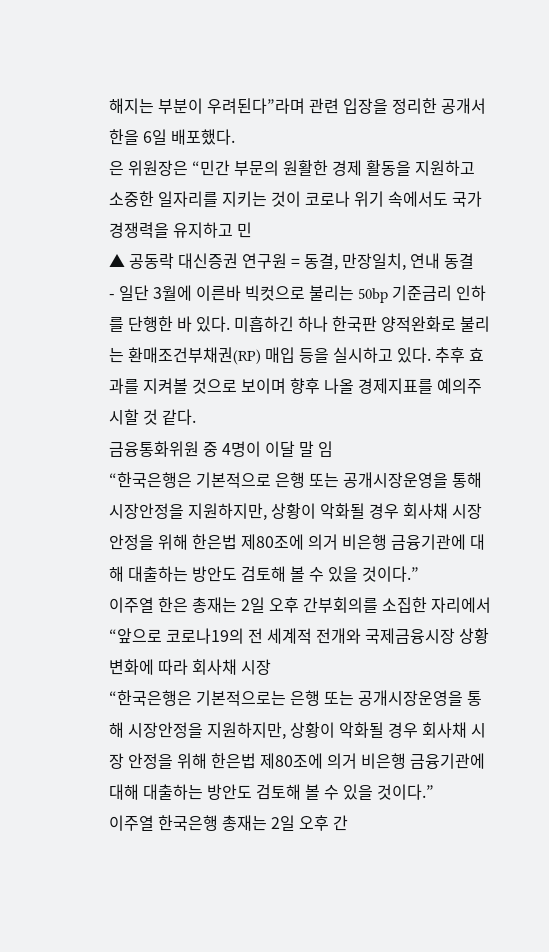해지는 부분이 우려된다”라며 관련 입장을 정리한 공개서한을 6일 배포했다.
은 위원장은 “민간 부문의 원활한 경제 활동을 지원하고 소중한 일자리를 지키는 것이 코로나 위기 속에서도 국가 경쟁력을 유지하고 민
▲ 공동락 대신증권 연구원 = 동결, 만장일치, 연내 동결
- 일단 3월에 이른바 빅컷으로 불리는 50bp 기준금리 인하를 단행한 바 있다. 미흡하긴 하나 한국판 양적완화로 불리는 환매조건부채권(RP) 매입 등을 실시하고 있다. 추후 효과를 지켜볼 것으로 보이며 향후 나올 경제지표를 예의주시할 것 같다.
금융통화위원 중 4명이 이달 말 임
“한국은행은 기본적으로 은행 또는 공개시장운영을 통해 시장안정을 지원하지만, 상황이 악화될 경우 회사채 시장 안정을 위해 한은법 제80조에 의거 비은행 금융기관에 대해 대출하는 방안도 검토해 볼 수 있을 것이다.”
이주열 한은 총재는 2일 오후 간부회의를 소집한 자리에서 “앞으로 코로나19의 전 세계적 전개와 국제금융시장 상황 변화에 따라 회사채 시장
“한국은행은 기본적으로는 은행 또는 공개시장운영을 통해 시장안정을 지원하지만, 상황이 악화될 경우 회사채 시장 안정을 위해 한은법 제80조에 의거 비은행 금융기관에 대해 대출하는 방안도 검토해 볼 수 있을 것이다.”
이주열 한국은행 총재는 2일 오후 간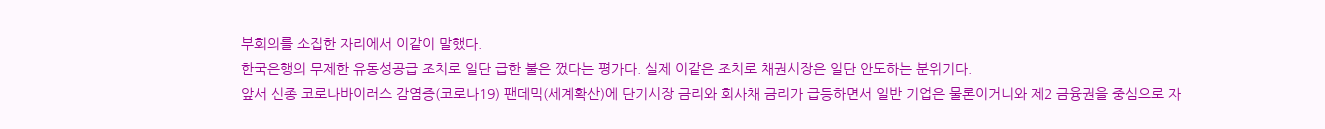부회의를 소집한 자리에서 이같이 말했다.
한국은행의 무제한 유동성공급 조치로 일단 급한 불은 껐다는 평가다. 실제 이같은 조치로 채권시장은 일단 안도하는 분위기다.
앞서 신종 코로나바이러스 감염증(코로나19) 팬데믹(세계확산)에 단기시장 금리와 회사채 금리가 급등하면서 일반 기업은 물론이거니와 제2 금융권을 중심으로 자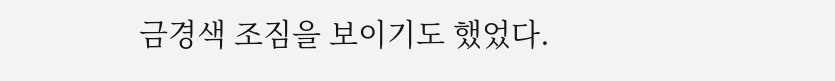금경색 조짐을 보이기도 했었다.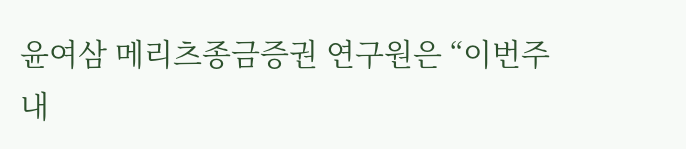윤여삼 메리츠종금증권 연구원은 “이번주 내